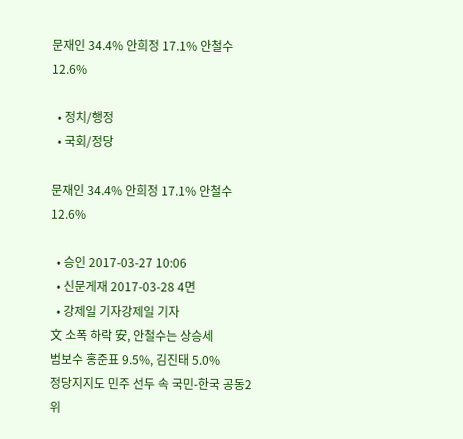문재인 34.4% 안희정 17.1% 안철수 12.6%

  • 정치/행정
  • 국회/정당

문재인 34.4% 안희정 17.1% 안철수 12.6%

  • 승인 2017-03-27 10:06
  • 신문게재 2017-03-28 4면
  • 강제일 기자강제일 기자
文 소폭 하락 安, 안철수는 상승세
범보수 홍준표 9.5%, 김진태 5.0%
정당지지도 민주 선두 속 국민-한국 공동2위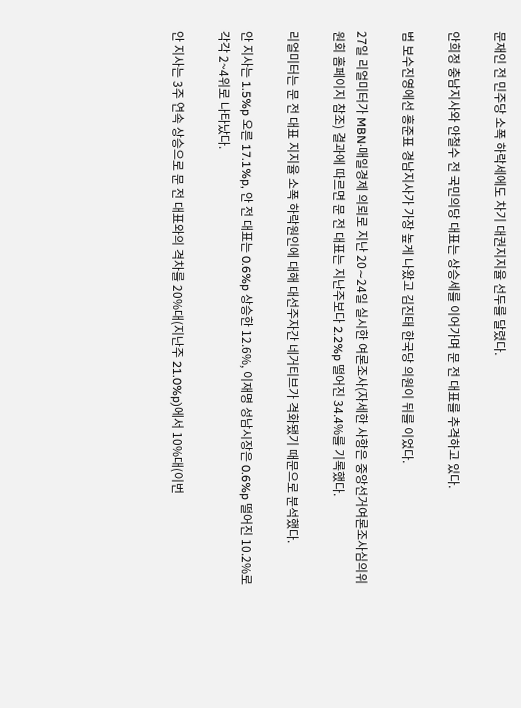문재인 전 민주당 소폭 하락세에도 차기 대권지지율 선두를 달렸다.

안희정 충남지사와 안철수 전 국민의당 대표는 상승세를 이어가며 문 전 대표를 추격하고 있다.

범 보수진영에선 홍준표 경남지사가 가장 높게 나왔고 김진태 한국당 의원이 뒤를 이었다.

27일 리얼미터가 MBN·매일경제 의뢰로 지난 20∼24일 실시한 여론조사(자세한 사항은 중앙선거여론조사심의위원회 홈페이지 참조) 결과에 따르면 문 전 대표는 지난주보다 2.2%p 떨어진 34.4%를 기록했다.

리얼미터는 문 전 대표 지지율 소폭 하락원인에 대해 대선주자간 네거티브가 격화됐기 때문으로 분석했다.

안 지사는 1.5%p 오른 17.1%p, 안 전 대표는 0.6%p 상승한 12.6%, 이재명 성남시장은 0.6%p 떨어진 10.2%로 각각 2~4위로 나타났다.

안 지사는 3주 연속 상승으로 문 전 대표와의 격차를 20%대(지난주 21.0%p)에서 10%대(이번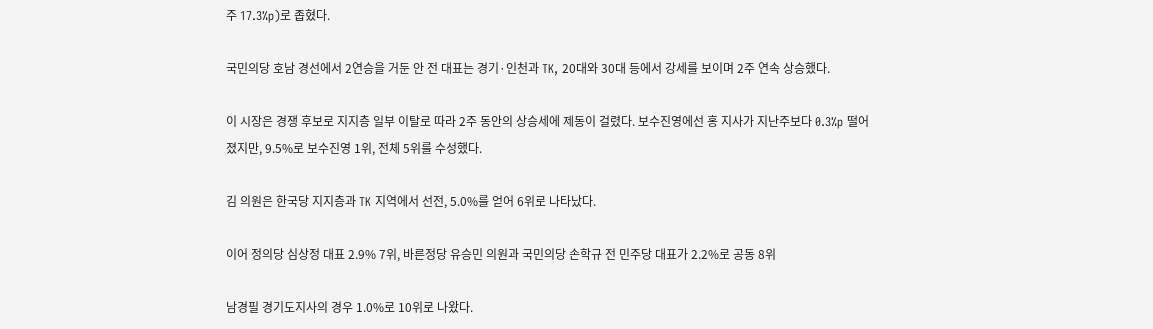주 17.3%p)로 좁혔다.

국민의당 호남 경선에서 2연승을 거둔 안 전 대표는 경기·인천과 TK, 20대와 30대 등에서 강세를 보이며 2주 연속 상승했다.

이 시장은 경쟁 후보로 지지층 일부 이탈로 따라 2주 동안의 상승세에 제동이 걸렸다. 보수진영에선 홍 지사가 지난주보다 0.3%p 떨어졌지만, 9.5%로 보수진영 1위, 전체 5위를 수성했다.

김 의원은 한국당 지지층과 TK 지역에서 선전, 5.0%를 얻어 6위로 나타났다.

이어 정의당 심상정 대표 2.9% 7위, 바른정당 유승민 의원과 국민의당 손학규 전 민주당 대표가 2.2%로 공동 8위

남경필 경기도지사의 경우 1.0%로 10위로 나왔다.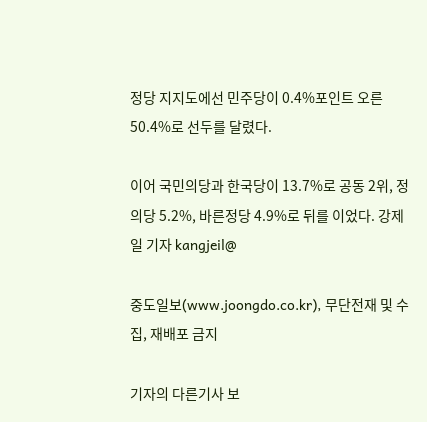정당 지지도에선 민주당이 0.4%포인트 오른 50.4%로 선두를 달렸다.

이어 국민의당과 한국당이 13.7%로 공동 2위, 정의당 5.2%, 바른정당 4.9%로 뒤를 이었다. 강제일 기자 kangjeil@

중도일보(www.joongdo.co.kr), 무단전재 및 수집, 재배포 금지

기자의 다른기사 보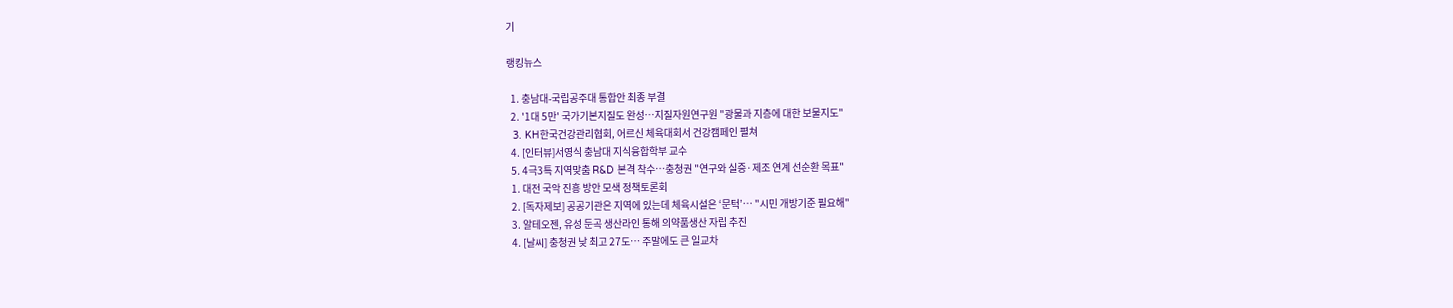기

랭킹뉴스

  1. 충남대-국립공주대 통합안 최종 부결
  2. '1대 5만' 국가기본지질도 완성…지질자원연구원 "광물과 지층에 대한 보물지도"
  3. KH한국건강관리협회, 어르신 체육대회서 건강캠페인 펼쳐
  4. [인터뷰]서영식 충남대 지식융합학부 교수
  5. 4극3특 지역맞춤 R&D 본격 착수…충청권 "연구와 실증·제조 연계 선순환 목표"
  1. 대전 국악 진흥 방안 모색 정책토론회
  2. [독자제보] 공공기관은 지역에 있는데 체육시설은 ‘문턱’… "시민 개방기준 필요해"
  3. 알테오젠, 유성 둔곡 생산라인 통해 의약품생산 자립 추진
  4. [날씨] 충청권 낮 최고 27도… 주말에도 큰 일교차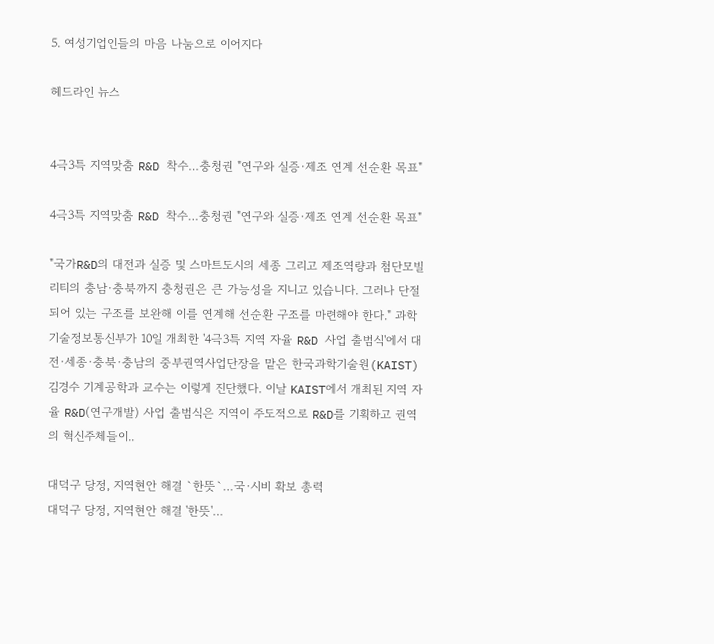5. 여성기업인들의 마음 나눔으로 이어지다

헤드라인 뉴스


4극3특 지역맞춤 R&D 착수…충청권 "연구와 실증·제조 연계 선순환 목표"

4극3특 지역맞춤 R&D 착수…충청권 "연구와 실증·제조 연계 선순환 목표"

"국가R&D의 대전과 실증 및 스마트도시의 세종 그리고 제조역량과 첨단모빌리티의 충남·충북까지 충청권은 큰 가능성을 지니고 있습니다. 그러나 단절되어 있는 구조를 보완해 이를 연계해 선순환 구조를 마련해야 한다." 과학기술정보통신부가 10일 개최한 '4극3특 지역 자율 R&D 사업 출범식'에서 대전·세종·충북·충남의 중부권역사업단장을 맡은 한국과학기술원(KAIST) 김경수 기계공학과 교수는 이렇게 진단했다. 이날 KAIST에서 개최된 지역 자율 R&D(연구개발) 사업 출범식은 지역이 주도적으로 R&D를 기획하고 권역의 혁신주체들이..

대덕구 당정, 지역현안 해결 `한뜻`…국·시비 확보 총력
대덕구 당정, 지역현안 해결 '한뜻'…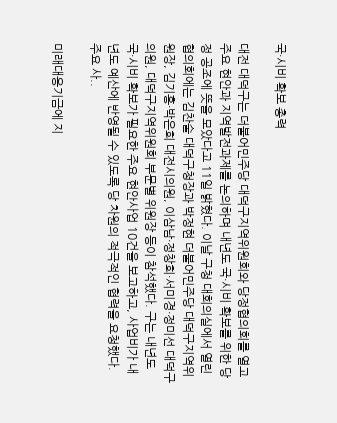국·시비 확보 총력

대전 대덕구는 더불어민주당 대덕구지역위원회와 당정협의회를 열고 주요 현안과 지역발전과제를 논의하며 내년도 국·시비 확보를 위한 당정 공조에 뜻을 모았다고 11일 밝혔다. 이날 구청 대회의실에서 열린 협의회에는 김찬술 대덕구청장과 박정현 더불어민주당 대덕구지역위원장, 김기흥·박은희 대전시의원, 이삼남·정창희·서미경·정미선 대덕구의원, 대덕구지역위원회 부문별 위원장 등이 참석했다. 구는 내년도 국·시비 확보가 필요한 주요 현안사업 10건을 보고하고, 사업비가 내년도 예산에 반영될 수 있도록 당 차원의 적극적인 협력을 요청했다. 주요 사..

미래대응기금에 지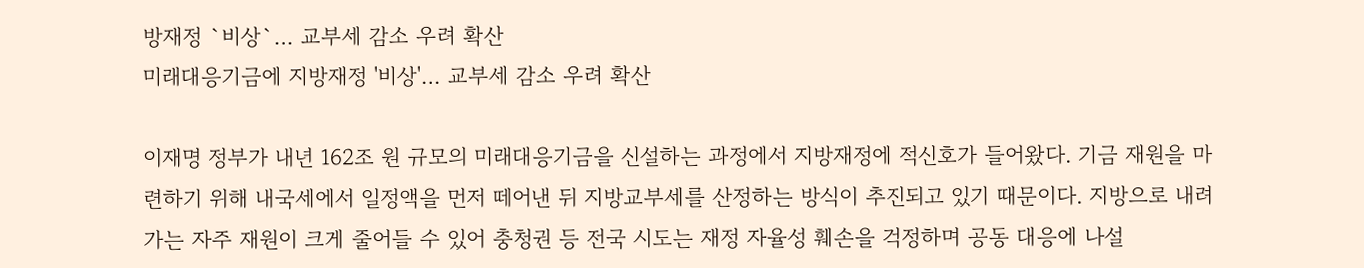방재정 `비상`… 교부세 감소 우려 확산
미래대응기금에 지방재정 '비상'… 교부세 감소 우려 확산

이재명 정부가 내년 162조 원 규모의 미래대응기금을 신설하는 과정에서 지방재정에 적신호가 들어왔다. 기금 재원을 마련하기 위해 내국세에서 일정액을 먼저 떼어낸 뒤 지방교부세를 산정하는 방식이 추진되고 있기 때문이다. 지방으로 내려가는 자주 재원이 크게 줄어들 수 있어 충청권 등 전국 시도는 재정 자율성 훼손을 걱정하며 공동 대응에 나설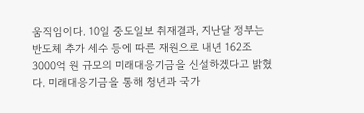움직임이다. 10일 중도일보 취재결과, 지난달 정부는 반도체 추가 세수 등에 따른 재원으로 내년 162조 3000억 원 규모의 미래대응기금을 신설하겠다고 밝혔다. 미래대응기금을 통해 청년과 국가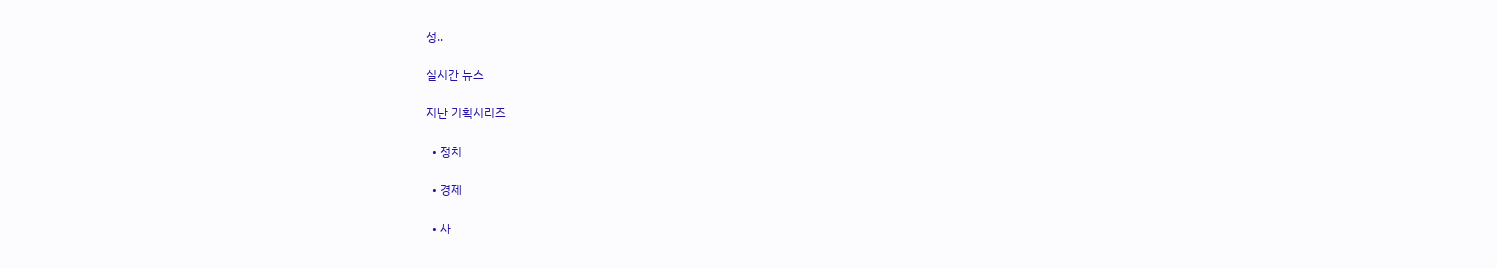성..

실시간 뉴스

지난 기획시리즈

  • 정치

  • 경제

  • 사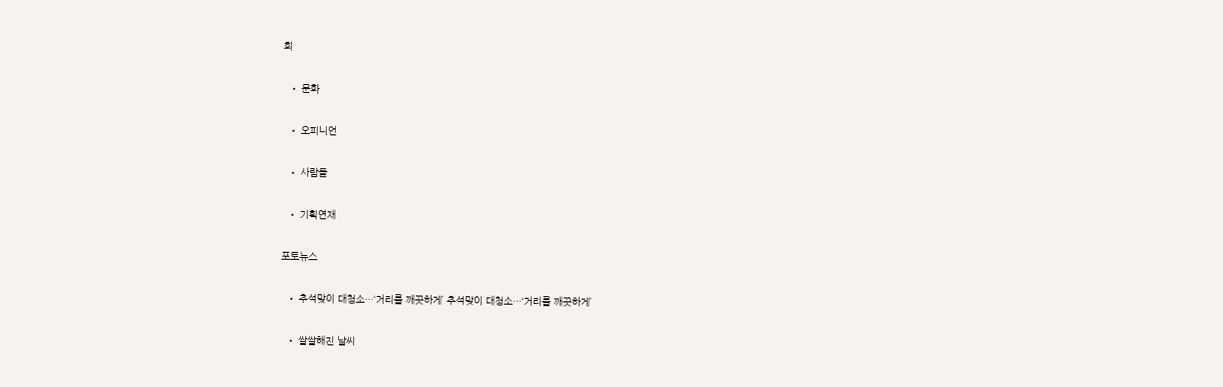회

  • 문화

  • 오피니언

  • 사람들

  • 기획연재

포토뉴스

  • 추석맞이 대청소…‘거리를 깨끗하게’ 추석맞이 대청소…‘거리를 깨끗하게’

  • 쌀쌀해진 날씨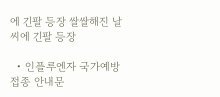에 긴팔 등장 쌀쌀해진 날씨에 긴팔 등장

  • 인플루엔자 국가예방접종 안내문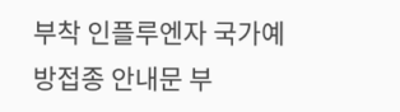부착 인플루엔자 국가예방접종 안내문 부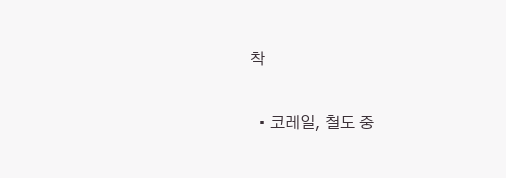착

  • 코레일, 철도 중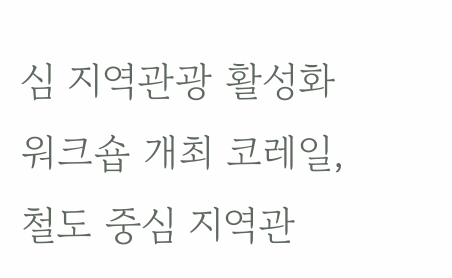심 지역관광 활성화 워크숍 개최 코레일, 철도 중심 지역관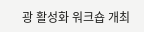광 활성화 워크숍 개최